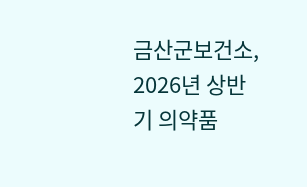금산군보건소, 2026년 상반기 의약품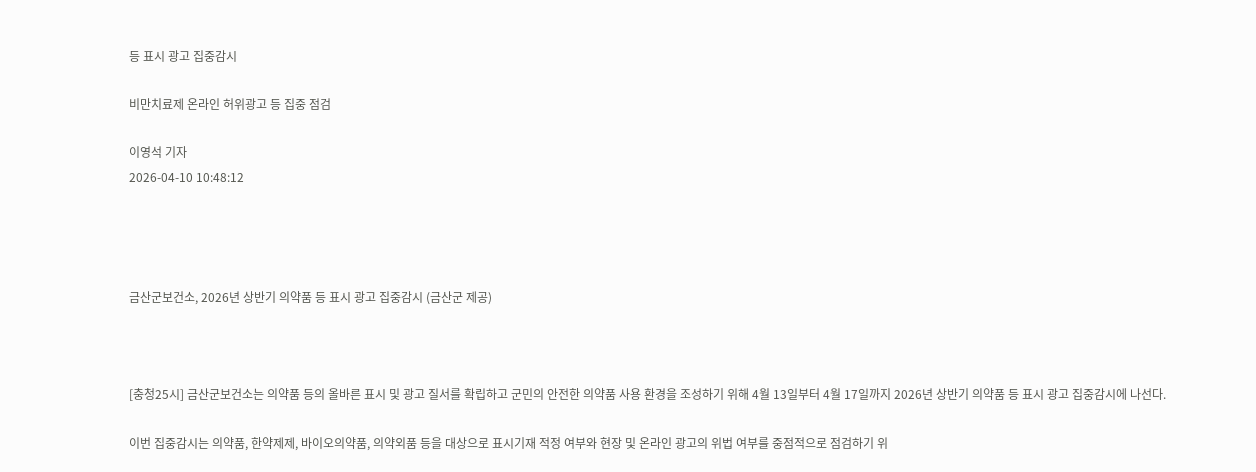등 표시 광고 집중감시

비만치료제 온라인 허위광고 등 집중 점검

이영석 기자
2026-04-10 10:48:12




금산군보건소, 2026년 상반기 의약품 등 표시 광고 집중감시 (금산군 제공)



[충청25시] 금산군보건소는 의약품 등의 올바른 표시 및 광고 질서를 확립하고 군민의 안전한 의약품 사용 환경을 조성하기 위해 4월 13일부터 4월 17일까지 2026년 상반기 의약품 등 표시 광고 집중감시에 나선다.

이번 집중감시는 의약품, 한약제제, 바이오의약품, 의약외품 등을 대상으로 표시기재 적정 여부와 현장 및 온라인 광고의 위법 여부를 중점적으로 점검하기 위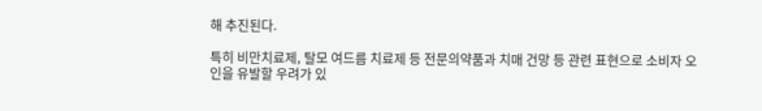해 추진된다.

특히 비만치료제, 탈모 여드름 치료제 등 전문의약품과 치매 건망 등 관련 표현으로 소비자 오인을 유발할 우려가 있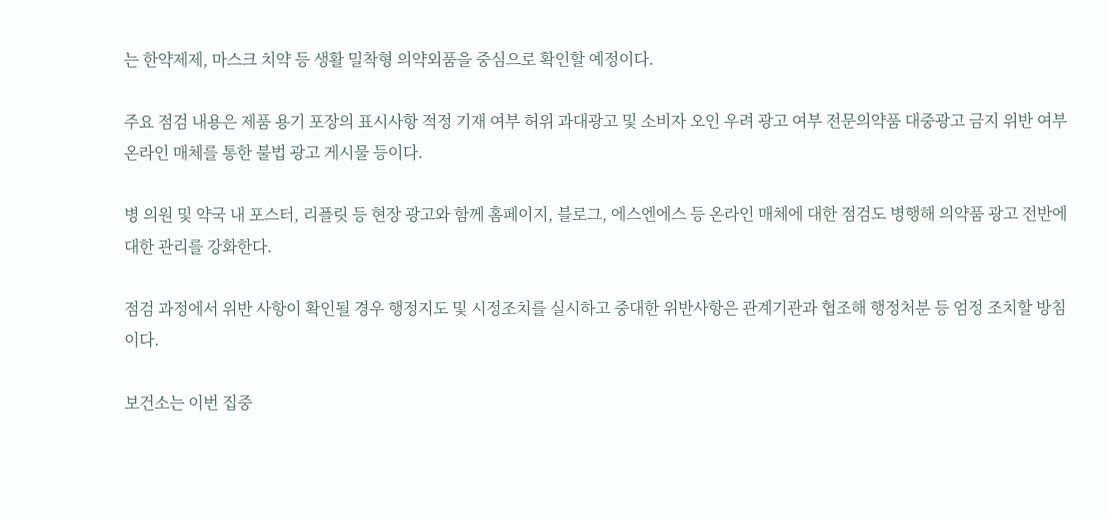는 한약제제, 마스크 치약 등 생활 밀착형 의약외품을 중심으로 확인할 예정이다.

주요 점검 내용은 제품 용기 포장의 표시사항 적정 기재 여부 허위 과대광고 및 소비자 오인 우려 광고 여부 전문의약품 대중광고 금지 위반 여부 온라인 매체를 통한 불법 광고 게시물 등이다.

병 의원 및 약국 내 포스터, 리플릿 등 현장 광고와 함께 홈페이지, 블로그, 에스엔에스 등 온라인 매체에 대한 점검도 병행해 의약품 광고 전반에 대한 관리를 강화한다.

점검 과정에서 위반 사항이 확인될 경우 행정지도 및 시정조치를 실시하고 중대한 위반사항은 관계기관과 협조해 행정처분 등 엄정 조치할 방침이다.

보건소는 이번 집중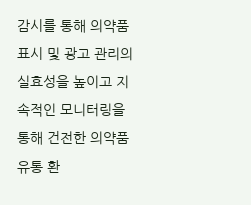감시를 통해 의약품 표시 및 광고 관리의 실효성을 높이고 지속적인 모니터링을 통해 건전한 의약품 유통 환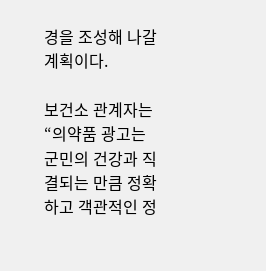경을 조성해 나갈 계획이다.

보건소 관계자는 “의약품 광고는 군민의 건강과 직결되는 만큼 정확하고 객관적인 정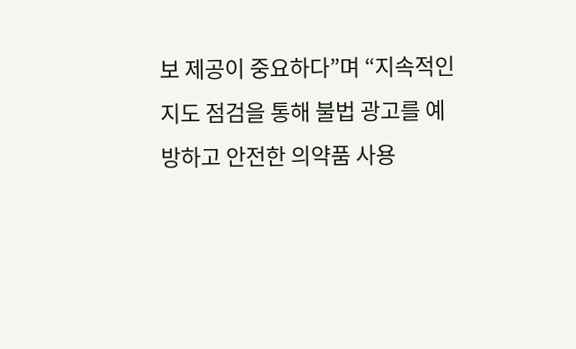보 제공이 중요하다”며 “지속적인 지도 점검을 통해 불법 광고를 예방하고 안전한 의약품 사용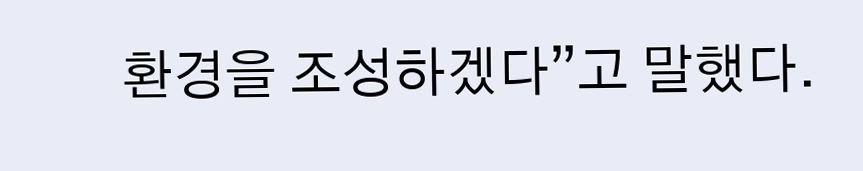환경을 조성하겠다”고 말했다.